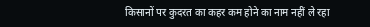किसानों पर कुदरत का कहर कम होने का नाम नहीं ले रहा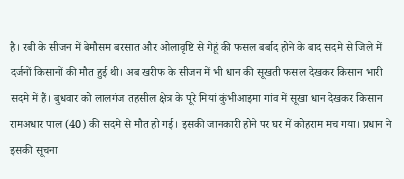है। रबी के सीजन में बेमौसम बरसात और ओलावृष्टि से गेहूं की फसल बर्बाद होने के बाद सदमे से जिले में दर्जनों किसानों की मौत हुई थी। अब खरीफ के सीजन में भी धान की सूखती फसल देखकर किसान भारी सदमे में हैं। बुधवार को लालगंज तहसील क्षेत्र के पूरे मियां कुंभीआइमा गांव में सूखा धान देखकर किसान रामअधार पाल (40) की सदमे से मौत हो गई। इसकी जानकारी होने पर घर में कोहराम मच गया। प्रधान ने इसकी सूचना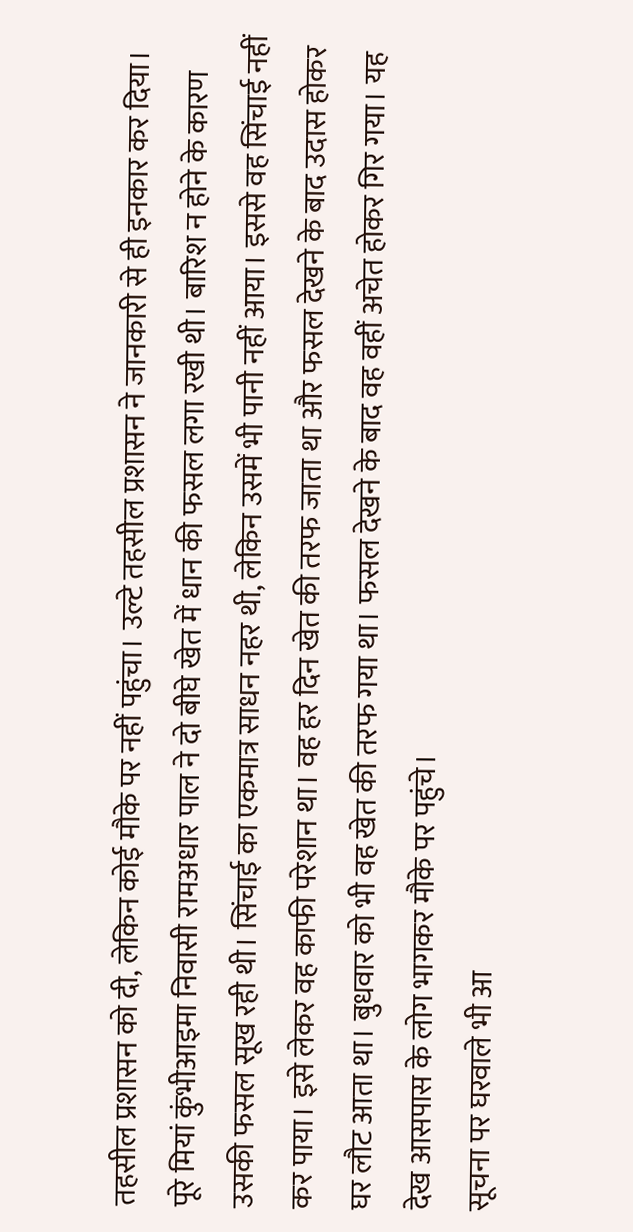तहसील प्रशासन को दी, लेकिन कोई मौके पर नहीं पहुंचा। उल्टे तहसील प्रशासन ने जानकारी से ही इनकार कर दिया।
पूरे मियां कुंभीआइमा निवासी रामअधार पाल ने दो बीघे खेत में धान की फसल लगा रखी थी। बारिश न होने के कारण उसकी फसल सूख रही थी। सिंचाई का एकमात्र साधन नहर थी, लेकिन उसमें भी पानी नहीं आया। इससे वह सिंचाई नहीं कर पाया। इसे लेकर वह काफी परेशान था। वह हर दिन खेत की तरफ जाता था और फसल देखने के बाद उदास होकर घर लौट आता था। बुधवार को भी वह खेत की तरफ गया था। फसल देखने के बाद वह वहीं अचेत होकर गिर गया। यह देख आसपास के लोग भागकर मौके पर पहुंचे।
सूचना पर घरवाले भी आ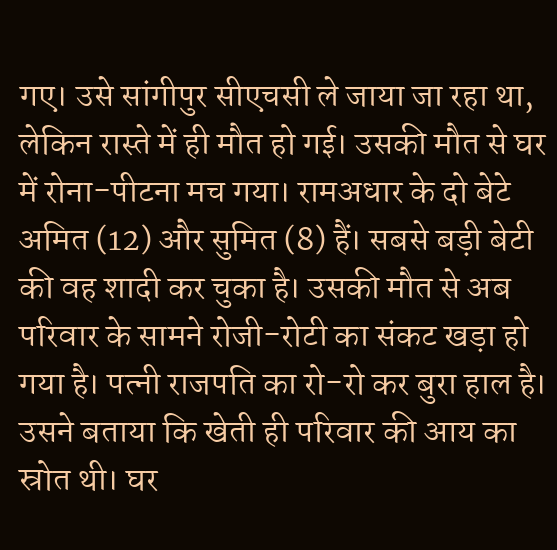गए। उसे सांगीपुर सीएचसी ले जाया जा रहा था, लेकिन रास्ते में ही मौत हो गई। उसकी मौत से घर में रोना-पीटना मच गया। रामअधार के दो बेटे अमित (12) और सुमित (8) हैं। सबसे बड़ी बेटी की वह शादी कर चुका है। उसकी मौत से अब परिवार के सामने रोजी-रोटी का संकट खड़ा हो गया है। पत्नी राजपति का रो-रो कर बुरा हाल है। उसने बताया कि खेती ही परिवार की आय का स्रोत थी। घर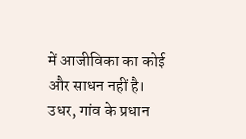में आजीविका का कोई और साधन नहीं है। उधर, गांव के प्रधान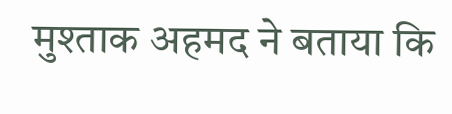मुश्ताक अहमद ने बताया कि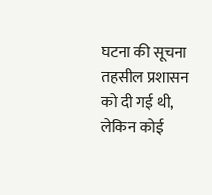घटना की सूचना तहसील प्रशासन को दी गई थी, लेकिन कोई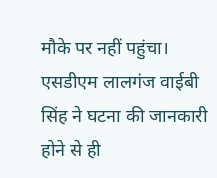मौके पर नहीं पहुंचा। एसडीएम लालगंज वाईबी सिंह ने घटना की जानकारी होने से ही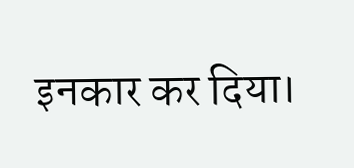इनकार कर दिया।